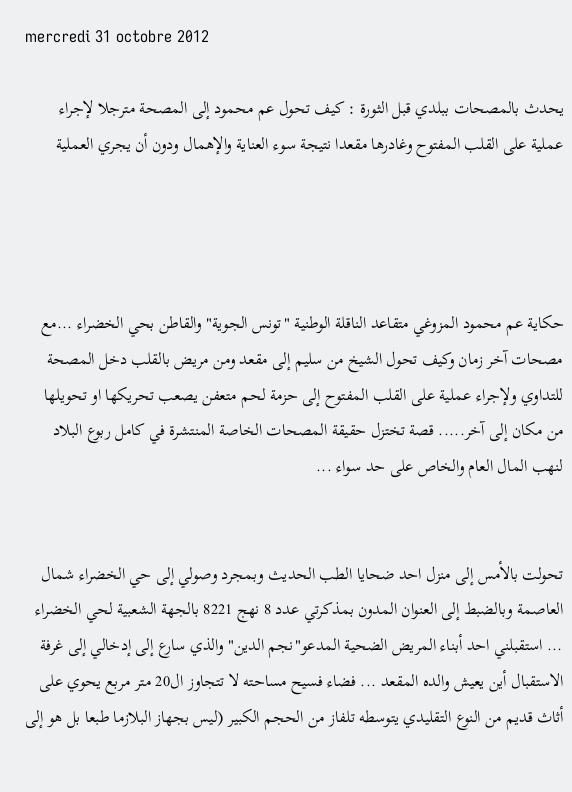mercredi 31 octobre 2012

يحدث بالمصحات ببلدي قبل الثورة : كيف تحول عم محمود إلى المصحة مترجلا لإجراء عملية على القلب المفتوح وغادرها مقعدا نتيجة سوء العناية والإهمال ودون أن يجري العملية




حكاية عم محمود المزوغي متقاعد الناقلة الوطنية "تونس الجوية" والقاطن بحي الخضراء ...مع مصحات آخر زمان وكيف تحول الشيخ من سليم إلى مقعد ومن مريض بالقلب دخل المصحة للتداوي ولإجراء عملية على القلب المفتوح إلى حزمة لحم متعفن يصعب تحريكها او تحويلها من مكان إلى آخر..... قصة تختزل حقيقة المصحات الخاصة المنتشرة في كامل ربوع البلاد لنهب المال العام والخاص على حد سواء ...


تحولت بالأمس إلى منزل احد ضحايا الطب الحديث وبمجرد وصولي إلى حي الخضراء شمال العاصمة وبالضبط إلى العنوان المدون بمذكرتي عدد 8 نهج 8221 بالجهة الشعبية لحي الخضراء ... استقبلني احد أبناء المريض الضحية المدعو"نجم الدين" والذي سارع إلى إدخالي إلى غرفة الاستقبال أين يعيش والده المقعد ... فضاء فسيح مساحته لا تتجاوز ال20 متر مربع يحوي على أثاث قديم من النوع التقليدي يتوسطه تلفاز من الحجم الكبير (ليس بجهاز البلازما طبعا بل هو إلى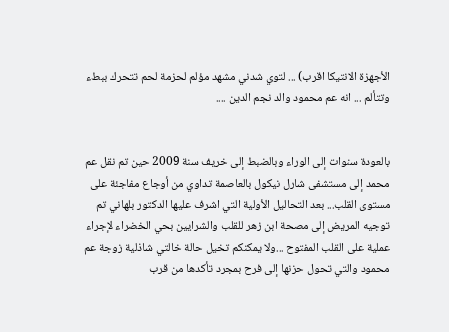الأجهزة الانتيكا اقرب) ... لتوي شدني مشهد مؤلم لحزمة لحم تتحرك ببطء وتتألم ... انه عم محمود والد نجم الدين ....


بالعودة سنوات إلى الوراء وبالضبط إلى خريف سنة 2009 حين تم نقل عم محمد إلى مستشفى شارل نيكول بالعاصمة تداوي من أوجاع مفاجئة على مستوى القلب... بعد التحاليل الأولية التي اشرف عليها الدكتور بلهاني تم توجيه المريض إلى مصحة ابن زهر للقلب والشرايين بحي الخضراء لإجراء عملية على القلب المفتوح ...ولا يمكنكم تخيل حالة خالتي شاذلية زوجة عم محمود والتي تحول حزنها إلى فرح بمجرد تأكدها من قرب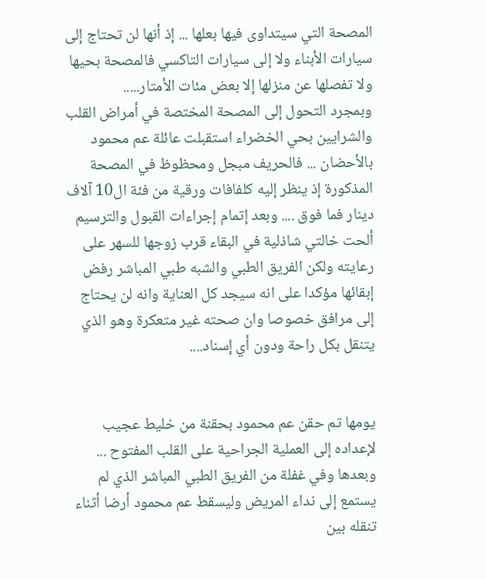المصحة التي سيتداوى فيها بعلها ... إذ أنها لن تحتاج إلى سيارات الأبناء ولا إلى سيارات التاكسي فالمصحة بحيها ولا تفصلها عن منزلها إلا بعض مئات الأمتار.....
وبمجرد التحول إلى المصحة المختصة في أمراض القلب والشرايين بحي الخضراء استقبلت عائلة عم محمود بالأحضان ... فالحريف مبجل ومحظوظ في المصحة المذكورة إذ ينظر إليه كلفافات ورقية من فئة ال10 آلاف دينار فما فوق .... وبعد إتمام إجراءات القبول والترسيم ألحت خالتي شاذلية في البقاء قرب زوجها للسهر على رعايته ولكن الفريق الطبي والشبه طبي المباشر رفض إبقائها مؤكدا على انه سيجد كل العناية وانه لن يحتاج إلى مرافق خصوصا وان صحته غير متعكرة وهو الذي يتنقل بكل راحة ودون أي إسناد....


يومها تم حقن عم محمود بحقنة من خليط عجيب لإعداده إلى العملية الجراحية على القلب المفتوح ... وبعدها وفي غفلة من الفريق الطبي المباشر الذي لم يستمع إلى نداء المريض وليسقط عم محمود أرضا أثناء تنقله بين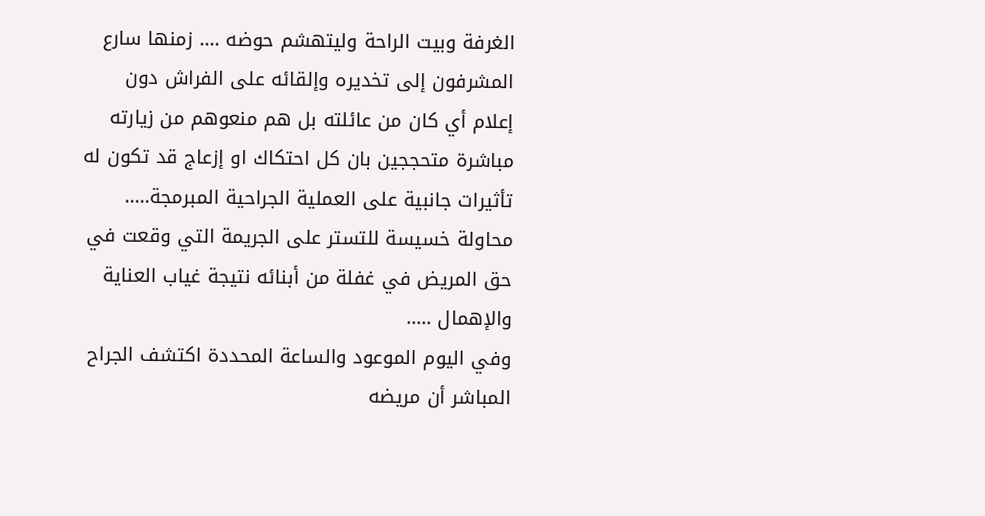الغرفة وبيت الراحة وليتهشم حوضه .... زمنها سارع المشرفون إلى تخديره وإلقائه على الفراش دون إعلام أي كان من عائلته بل هم منعوهم من زيارته مباشرة متحججين بان كل احتكاك او إزعاج قد تكون له تأثيرات جانبية على العملية الجراحية المبرمجة..... محاولة خسيسة للتستر على الجريمة التي وقعت في حق المريض في غفلة من أبنائه نتيجة غياب العناية والإهمال .....
وفي اليوم الموعود والساعة المحددة اكتشف الجراح المباشر أن مريضه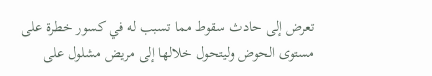تعرض إلى حادث سقوط مما تسبب له في كسور خطرة على مستوى الحوض وليتحول خلالها إلى مريض مشلول على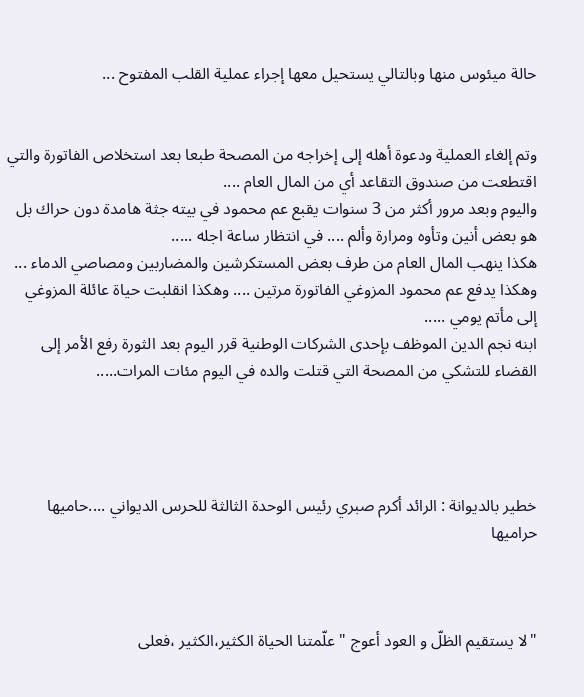حالة ميئوس منها وبالتالي يستحيل معها إجراء عملية القلب المفتوح ...


وتم إلغاء العملية ودعوة أهله إلى إخراجه من المصحة طبعا بعد استخلاص الفاتورة والتي اقتطعت من صندوق التقاعد أي من المال العام ....
واليوم وبعد مرور أكثر من 3 سنوات يقبع عم محمود في بيته جثة هامدة دون حراك بل هو بعض أنين وتأوه ومرارة وألم .... في انتظار ساعة اجله .....
هكذا ينهب المال العام من طرف بعض المستكرشين والمضاربين ومصاصي الدماء ... وهكذا يدفع عم محمود المزوغي الفاتورة مرتين .... وهكذا انقلبت حياة عائلة المزوغي إلى مأتم يومي .....
ابنه نجم الدين الموظف بإحدى الشركات الوطنية قرر اليوم بعد الثورة رفع الأمر إلى القضاء للتشكي من المصحة التي قتلت والده في اليوم مئات المرات.....




خطير بالديوانة : الرائد أكرم صبري رئيس الوحدة الثالثة للحرس الديواني ....حاميها حراميها



"لا يستقيم الظلّ و العود أعوج " علّمتنا الحياة الكثير،الكثير ،فعلى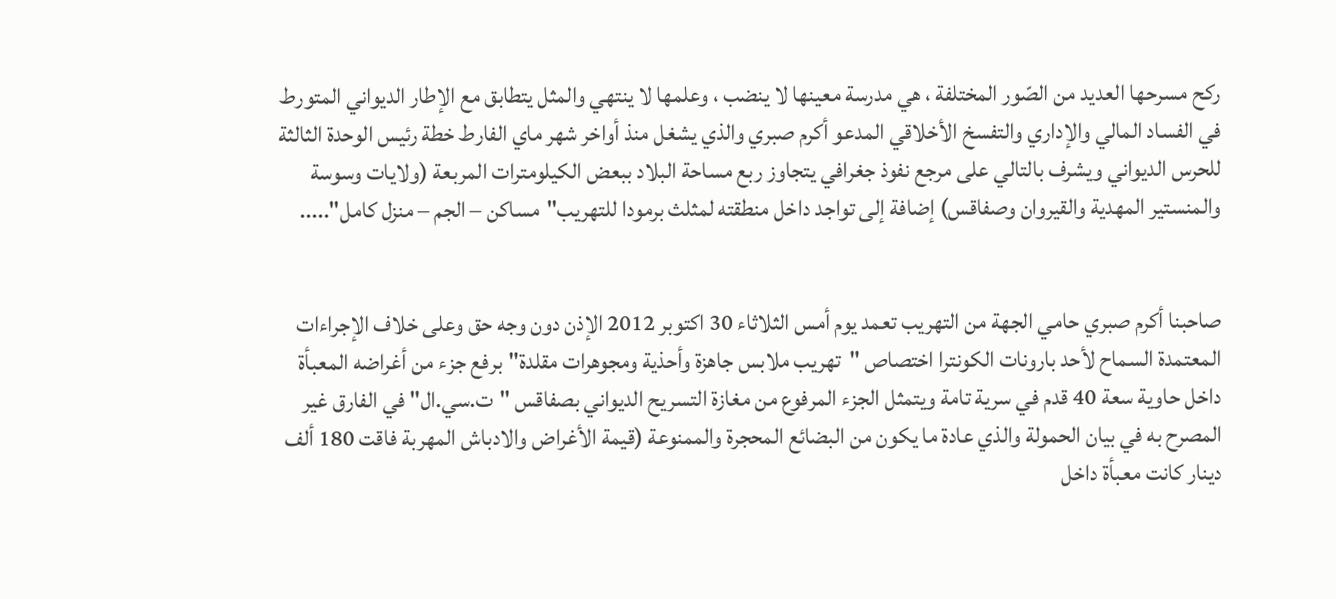ركح مسرحها العديد من الصّور المختلفة ، هي مدرسة معينها لا ينضب ، وعلمها لا ينتهي والمثل يتطابق مع الإطار الديواني المتورط في الفساد المالي والإداري والتفسخ الأخلاقي المدعو أكرم صبري والذي يشغل منذ أواخر شهر ماي الفارط خطة رئيس الوحدة الثالثة للحرس الديواني ويشرف بالتالي على مرجع نفوذ جغرافي يتجاوز ربع مساحة البلاد ببعض الكيلومترات المربعة (ولايات وسوسة والمنستير المهدية والقيروان وصفاقس) إضافة إلى تواجد داخل منطقته لمثلث برمودا للتهريب"مساكن – الجم – منزل كامل".....


صاحبنا أكرم صبري حامي الجهة من التهريب تعمد يوم أمس الثلاثاء 30 اكتوبر 2012 الإذن دون وجه حق وعلى خلاف الإجراءات المعتمدة السماح لأحد بارونات الكونترا اختصاص "تهريب ملابس جاهزة وأحذية ومجوهرات مقلدة"برفع جزء من أغراضه المعبأة داخل حاوية سعة 40 قدم في سرية تامة ويتمثل الجزء المرفوع من مغازة التسريح الديواني بصفاقس "ت.سي.ال" في الفارق غير المصرح به في بيان الحمولة والذي عادة ما يكون من البضائع المحجرة والممنوعة (قيمة الأغراض والادباش المهربة فاقت 180 ألف دينار كانت معبأة داخل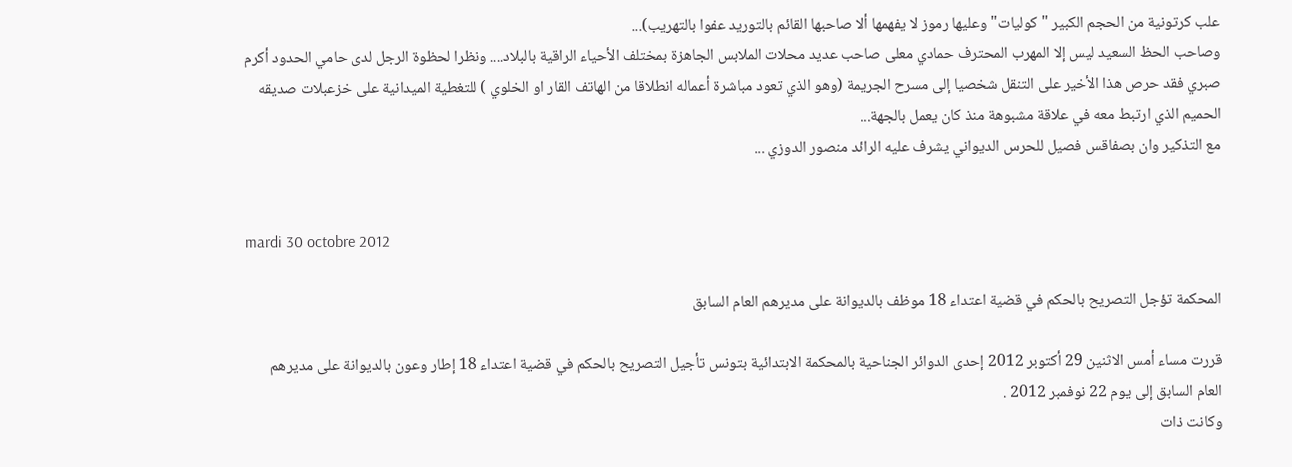علب كرتونية من الحجم الكبير "كوليات" وعليها رموز لا يفهمها ألا صاحبها القائم بالتوريد عفوا بالتهريب)...
وصاحب الحظ السعيد ليس إلا المهرب المحترف حمادي معلى صاحب عديد محلات الملابس الجاهزة بمختلف الأحياء الراقية بالبلاد.... ونظرا لحظوة الرجل لدى حامي الحدود أكرم صبري فقد حرص هذا الأخير على التنقل شخصيا إلى مسرح الجريمة (وهو الذي تعود مباشرة أعماله انطلاقا من الهاتف القار او الخلوي ) للتغطية الميدانية على خزعبلات صديقه الحميم الذي ارتبط معه في علاقة مشبوهة منذ كان يعمل بالجهة...
مع التذكير وان بصفاقس فصيل للحرس الديواني يشرف عليه الرائد منصور الدوزي ...


mardi 30 octobre 2012

المحكمة تؤجل التصريح بالحكم في قضية اعتداء 18 موظف بالديوانة على مديرهم العام السابق

قررت مساء أمس الاثنين 29 أكتوبر 2012 إحدى الدوائر الجناحية بالمحكمة الابتدائية بتونس تأجيل التصريح بالحكم في قضية اعتداء 18 إطار وعون بالديوانة على مديرهم العام السابق إلى يوم 22 نوفمبر 2012 .
وكانت ذات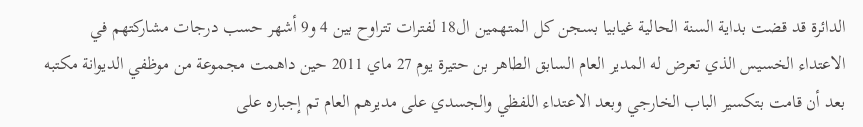الدائرة قد قضت بداية السنة الحالية غيابيا بسجن كل المتهمين ال18 لفترات تتراوح بين 4 و9 أشهر حسب درجات مشاركتهم في الاعتداء الخسيس الذي تعرض له المدير العام السابق الطاهر بن حتيرة يوم 27 ماي 2011 حين داهمت مجموعة من موظفي الديوانة مكتبه بعد أن قامت بتكسير الباب الخارجي وبعد الاعتداء اللفظي والجسدي على مديرهم العام تم إجباره على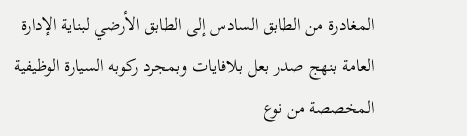المغادرة من الطابق السادس إلى الطابق الأرضي لبناية الإدارة العامة بنهج صدر بعل بلافايات وبمجرد ركوبه السيارة الوظيفية المخصصة من نوع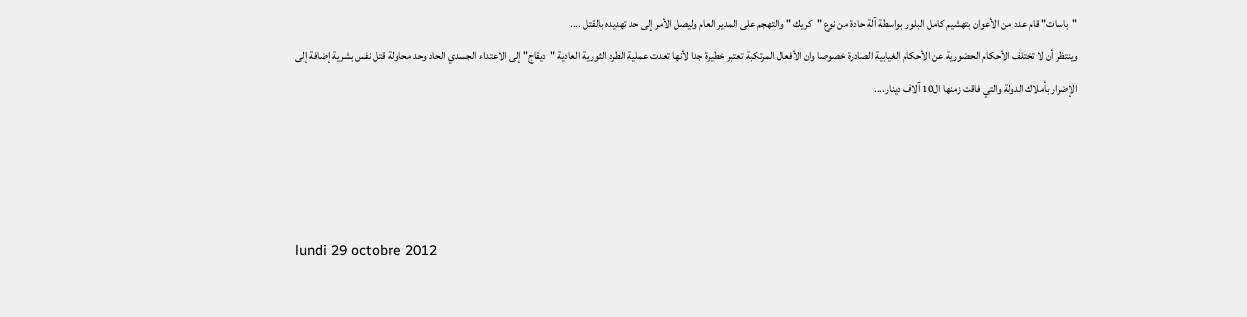"باسات" قام عدد من الأعوان بتهشيم كامل البلور بواسطة آلة حادة من نوع "كريك " والتهجم على المدير العام وليصل الأمر إلى حد تهديده بالقتل ....
وينتظر أن لا تختلف الأحكام الحضورية عن الأحكام الغيابية الصادرة خصوصا وان الأفعال المرتكبة تعتبر خطيرة جدا لأنها تعدت عملية الطرد الثورية العادية "ديقاج" إلى الاعتداء الجسدي الحاد وحد محاولة قتل نفس بشرية إضافة إلى الإضرار بأملاك الدولة والتي فاقت زمنها ال10 آلاف دينار....




lundi 29 octobre 2012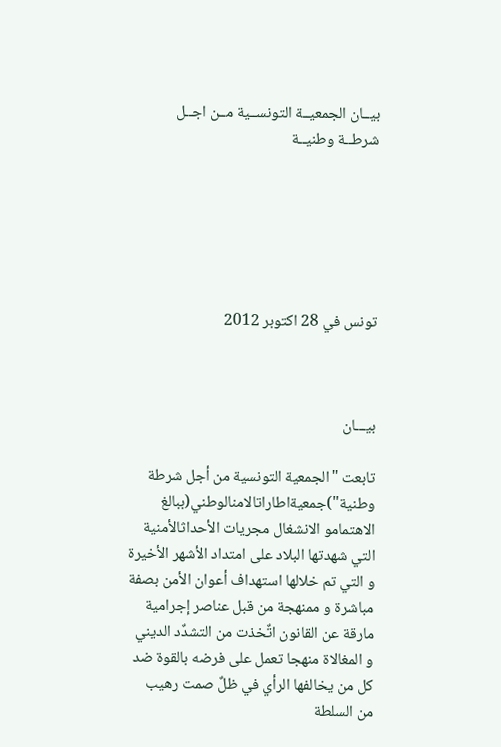بيــان الجمعيــة التونســية مــن اجــل شرطــة وطنيــة






تونس في 28 اكتوبر 2012



بيـــان

تابعت "الجمعية التونسية من أجل شرطة وطنية")جمعيةاطاراتالامنالوطني(ببالغ الاهتمامو الانشغال مجريات الأحداثالأمنية التي شهدتها البلاد على امتداد الأشهر الأخيرة  و التي تم خلالها استهداف أعوان الأمن بصفة مباشرة و ممنهجة من قبل عناصر إجرامية  مارقة عن القانون اتٌخذت من التشدٌد الديني و المغالاة منهجا تعمل على فرضه بالقوة ضد كل من يخالفها الرأي في ظلٌ صمت رهيب من السلطة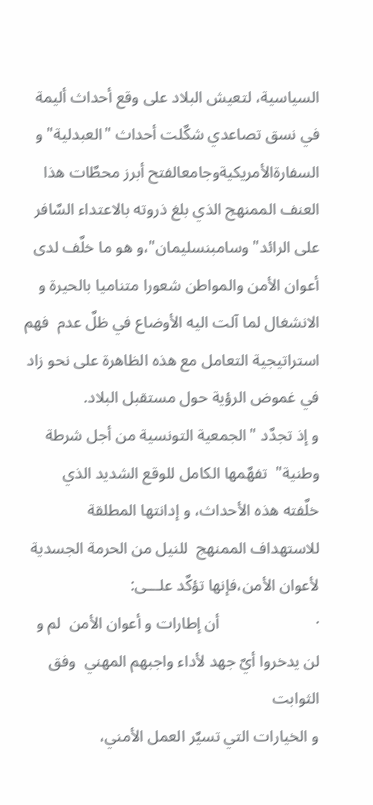السياسية، لتعيش البلاد على وقع أحداث أليمة  في نسق تصاعدي شكٌلت أحداث "العبدلية" و السفارةالأمريكيةوجامعالفتح أبرز محطٌات هذا العنف الممنهج الذي بلغ ذروته بالاعتداء السٌافر على الرائد"وسامبنسليمان"،و هو ما خلٌف لدى أعوان الأمن والمواطن شعورا متناميا بالحيرة و الانشغال لما آلت اليه الأوضاع في ظلٌ عدم  فهم استراتيجية التعامل مع هذه الظاهرة على نحو زاد في غموض الرؤية حول مستقبل البلاد.
و إذ تجدٌد "الجمعية التونسية من أجل شرطة وطنية"  تفهٌمها الكامل للوقع الشديد الذي خلٌفته هذه الأحداث، و إدانتها المطلقة للاستهداف الممنهج  للنيل من الحرمة الجسدية لأعوان الأمن،فإنها تؤكٌد علـــى:
·                       أن إطارات و أعوان الأمن  لم و لن يدخروا أيٌ جهد لأداء واجبهم المهني  وفق الثوابت
و الخيارات التي تسيٌر العمل الأمني،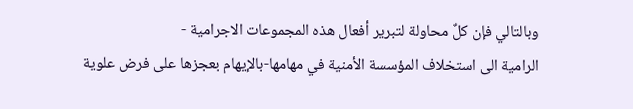وبالتالي فإن كلٌ محاولة لتبرير أفعال هذه المجموعات الاجرامية -
الرامية الى استخلاف المؤسسة الأمنية في مهامها-بالإيهام بعجزها على فرض علوية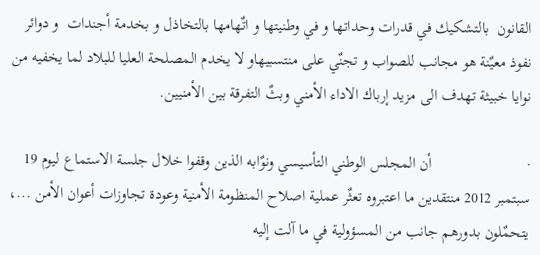القانون  بالتشكيك في قدرات وحداتها و في وطنيتها و اتٌهامها بالتخاذل و بخدمة أجندات  و دوائر نفوذ معيٌنة هو مجانب للصواب و تجنٌي على منتسبيهاو لا يخدم المصلحة العليا للبلاد لما يخفيه من نوايا خبيثة تهدف الى مزيد إرباك الاداء الأمني وبثٌ التفرقة بين الأمنيين.

·                        أن المجلس الوطني التأسيسي ونوٌابه الذين وقفوا خلال جلسة الاستماع ليوم 19 سبتمبر 2012 منتقدين ما اعتبروه تعثٌر عملية اصلاح المنظومة الأمنية وعودة تجاوزات أعوان الأمن ...، يتحمٌلون بدورهم جانب من المسؤولية في ما آلت إليه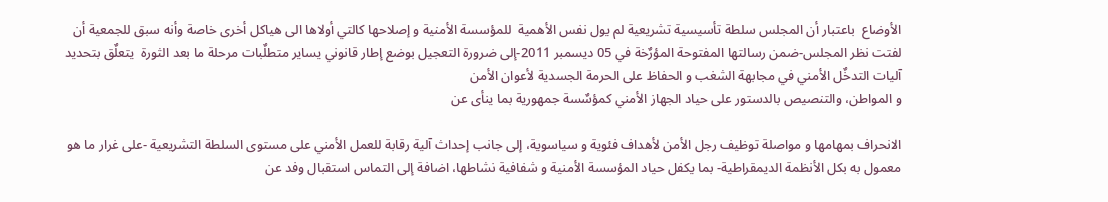الأوضاع  باعتبار أن المجلس سلطة تأسيسية تشريعية لم يول نفس الأهمية  للمؤسسة الأمنية و إصلاحها كالتي أولاها الى هياكل أخرى خاصة وأنه سبق للجمعية أن لفتت نظر المجلس-ضمن رسالتها المفتوحة المؤرٌخة في 05 ديسمبر 2011-إلى ضرورة التعجيل بوضع إطار قانوني يساير متطلٌبات مرحلة ما بعد الثورة  يتعلٌق بتحديد آليات التدخٌل الأمني في مجابهة الشغب و الحفاظ على الحرمة الجسدية لأعوان الأمن
و المواطن، والتنصيص بالدستور على حياد الجهاز الأمني كمؤسٌسة جمهورية بما ينأى عن

الانحراف بمهامها و مواصلة توظيف رجل الأمن لأهداف فئوية و سياسوية، إلى جانب إحداث آلية رقابة للعمل الأمني على مستوى السلطة التشريعية -على غرار ما هو معمول به بكل الأنظمة الديمقراطية- بما يكفل حياد المؤسسة الأمنية و شفافية نشاطها، اضافة إلى التماس استقبال وفد عن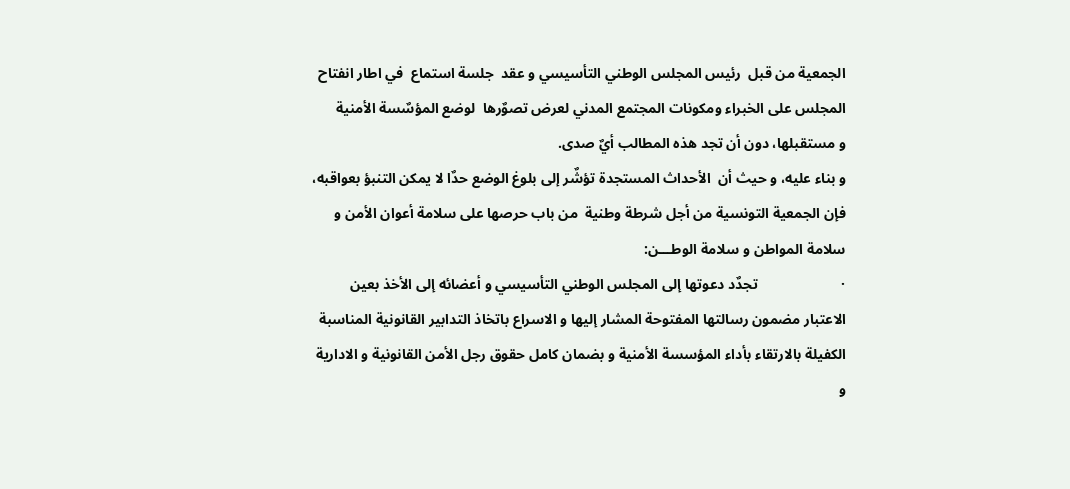الجمعية من قبل  رئيس المجلس الوطني التأسيسي و عقد  جلسة استماع  في اطار انفتاح المجلس على الخبراء ومكونات المجتمع المدني لعرض تصوٌرها  لوضع المؤسٌسة الأمنية
و مستقبلها، دون أن تجد هذه المطالب أيٌ صدى.
و بناء عليه، و حيث أن  الأحداث المستجدة تؤشٌر إلى بلوغ الوضع حدٌا لا يمكن التنبؤ بعواقبه، فإن الجمعية التونسية من أجل شرطة وطنية  من باب حرصها على سلامة أعوان الأمن و سلامة المواطن و سلامة الوطـــن:
·                       تجدٌد دعوتها إلى المجلس الوطني التأسيسي و أعضائه إلى الأخذ بعين الاعتبار مضمون رسالتها المفتوحة المشار إليها و الاسراع باتخاذ التدابير القانونية المناسبة الكفيلة بالارتقاء بأداء المؤسسة الأمنية و بضمان كامل حقوق رجل الأمن القانونية و الادارية و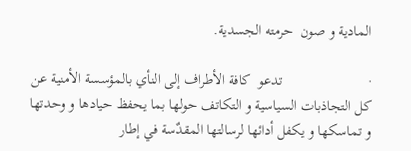المادية و صون  حرمته الجسدية.

·                       تدعو  كافة الأطراف إلى النأي بالمؤسسة الأمنية عن كل التجاذبات السياسية و التكاتف حولها بما يحفظ حيادها و وحدتها و تماسكها و يكفل أدائها لرسالتها المقدٌسة في إطار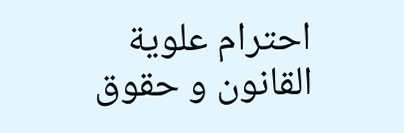احترام علوية القانون و حقوق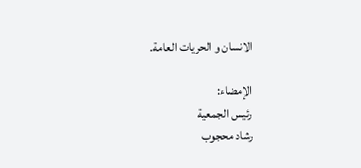الانسان و الحريات العامة.

الإمضاء:
رئيس الجمعية
رشاد محجوب